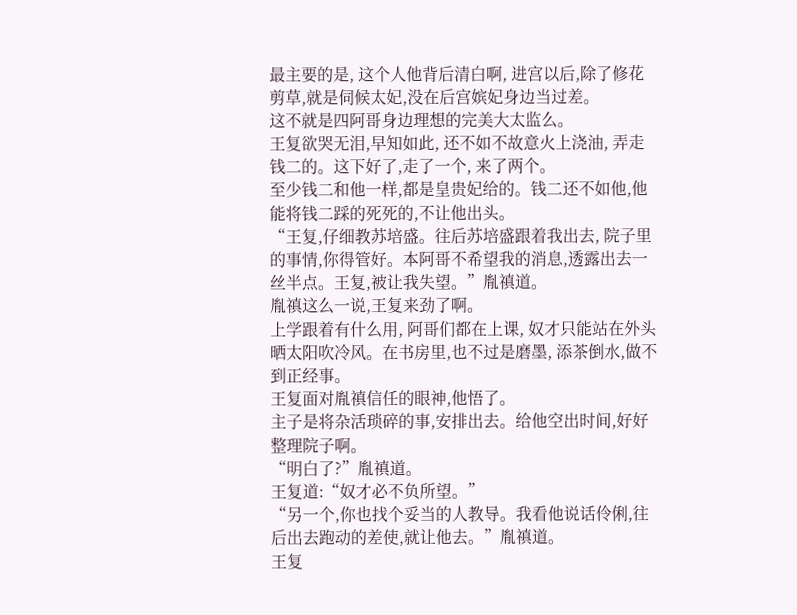最主要的是, 这个人他背后清白啊, 进宫以后,除了修花剪草,就是伺候太妃,没在后宫嫔妃身边当过差。
这不就是四阿哥身边理想的完美大太监么。
王复欲哭无泪,早知如此, 还不如不故意火上浇油, 弄走钱二的。这下好了,走了一个, 来了两个。
至少钱二和他一样,都是皇贵妃给的。钱二还不如他,他能将钱二踩的死死的,不让他出头。
“王复,仔细教苏培盛。往后苏培盛跟着我出去, 院子里的事情,你得管好。本阿哥不希望我的消息,透露出去一丝半点。王复,被让我失望。”胤禛道。
胤禛这么一说,王复来劲了啊。
上学跟着有什么用, 阿哥们都在上课, 奴才只能站在外头晒太阳吹冷风。在书房里,也不过是磨墨, 添茶倒水,做不到正经事。
王复面对胤禛信任的眼神,他悟了。
主子是将杂活琐碎的事,安排出去。给他空出时间,好好整理院子啊。
“明白了?”胤禛道。
王复道:“奴才必不负所望。”
“另一个,你也找个妥当的人教导。我看他说话伶俐,往后出去跑动的差使,就让他去。”胤禛道。
王复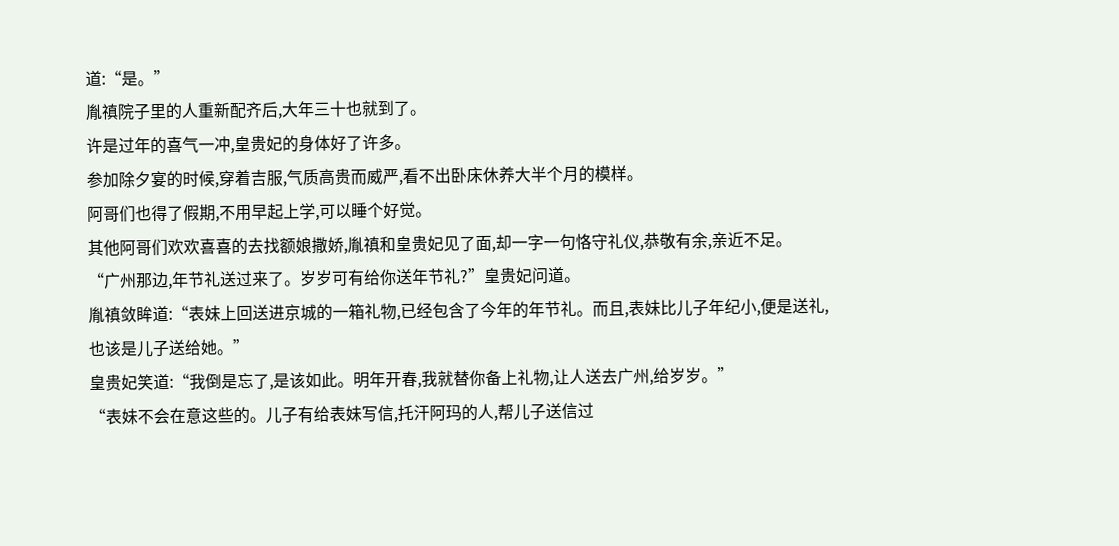道:“是。”
胤禛院子里的人重新配齐后,大年三十也就到了。
许是过年的喜气一冲,皇贵妃的身体好了许多。
参加除夕宴的时候,穿着吉服,气质高贵而威严,看不出卧床休养大半个月的模样。
阿哥们也得了假期,不用早起上学,可以睡个好觉。
其他阿哥们欢欢喜喜的去找额娘撒娇,胤禛和皇贵妃见了面,却一字一句恪守礼仪,恭敬有余,亲近不足。
“广州那边,年节礼送过来了。岁岁可有给你送年节礼?”皇贵妃问道。
胤禛敛眸道:“表妹上回送进京城的一箱礼物,已经包含了今年的年节礼。而且,表妹比儿子年纪小,便是送礼,也该是儿子送给她。”
皇贵妃笑道:“我倒是忘了,是该如此。明年开春,我就替你备上礼物,让人送去广州,给岁岁。”
“表妹不会在意这些的。儿子有给表妹写信,托汗阿玛的人,帮儿子送信过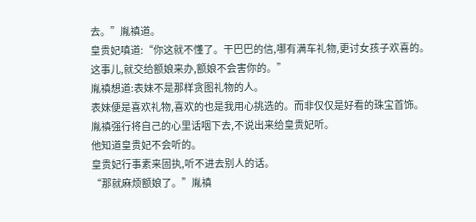去。”胤禛道。
皇贵妃嗔道:“你这就不懂了。干巴巴的信,哪有满车礼物,更讨女孩子欢喜的。这事儿,就交给额娘来办,额娘不会害你的。”
胤禛想道:表妹不是那样贪图礼物的人。
表妹便是喜欢礼物,喜欢的也是我用心挑选的。而非仅仅是好看的珠宝首饰。
胤禛强行将自己的心里话咽下去,不说出来给皇贵妃听。
他知道皇贵妃不会听的。
皇贵妃行事素来固执,听不进去别人的话。
“那就麻烦额娘了。”胤禛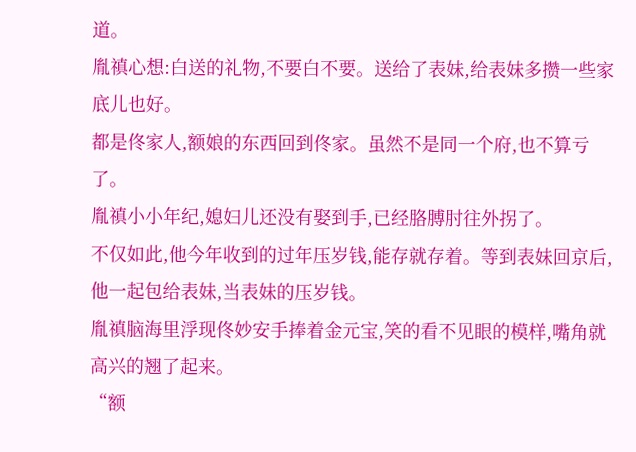道。
胤禛心想:白送的礼物,不要白不要。送给了表妹,给表妹多攒一些家底儿也好。
都是佟家人,额娘的东西回到佟家。虽然不是同一个府,也不算亏了。
胤禛小小年纪,媳妇儿还没有娶到手,已经胳膊肘往外拐了。
不仅如此,他今年收到的过年压岁钱,能存就存着。等到表妹回京后,他一起包给表妹,当表妹的压岁钱。
胤禛脑海里浮现佟妙安手捧着金元宝,笑的看不见眼的模样,嘴角就高兴的翘了起来。
“额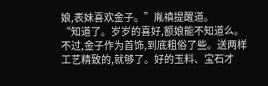娘,表妹喜欢金子。”胤禛提醒道。
“知道了。岁岁的喜好,额娘能不知道么。不过,金子作为首饰,到底粗俗了些。送两样工艺精致的,就够了。好的玉料、宝石才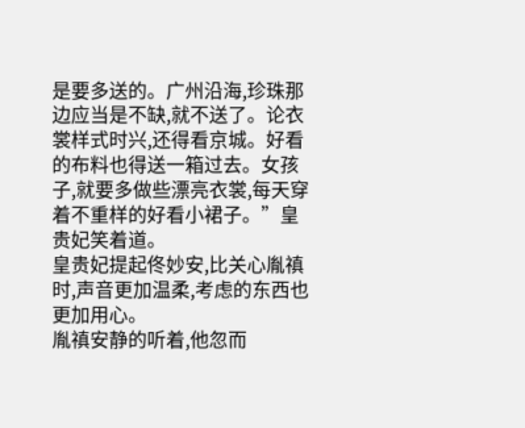是要多送的。广州沿海,珍珠那边应当是不缺,就不送了。论衣裳样式时兴,还得看京城。好看的布料也得送一箱过去。女孩子,就要多做些漂亮衣裳,每天穿着不重样的好看小裙子。”皇贵妃笑着道。
皇贵妃提起佟妙安,比关心胤禛时,声音更加温柔,考虑的东西也更加用心。
胤禛安静的听着,他忽而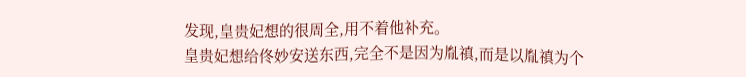发现,皇贵妃想的很周全,用不着他补充。
皇贵妃想给佟妙安送东西,完全不是因为胤禛,而是以胤禛为个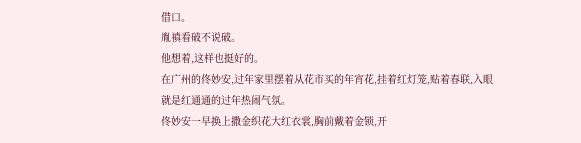借口。
胤禛看破不说破。
他想着,这样也挺好的。
在广州的佟妙安,过年家里摆着从花市买的年宵花,挂着红灯笼,贴着春联,入眼就是红通通的过年热闹气氛。
佟妙安一早换上撒金织花大红衣裳,胸前戴着金锁,开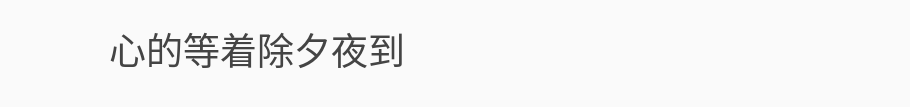心的等着除夕夜到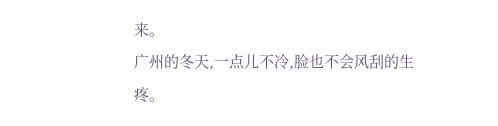来。
广州的冬天,一点儿不冷,脸也不会风刮的生疼。